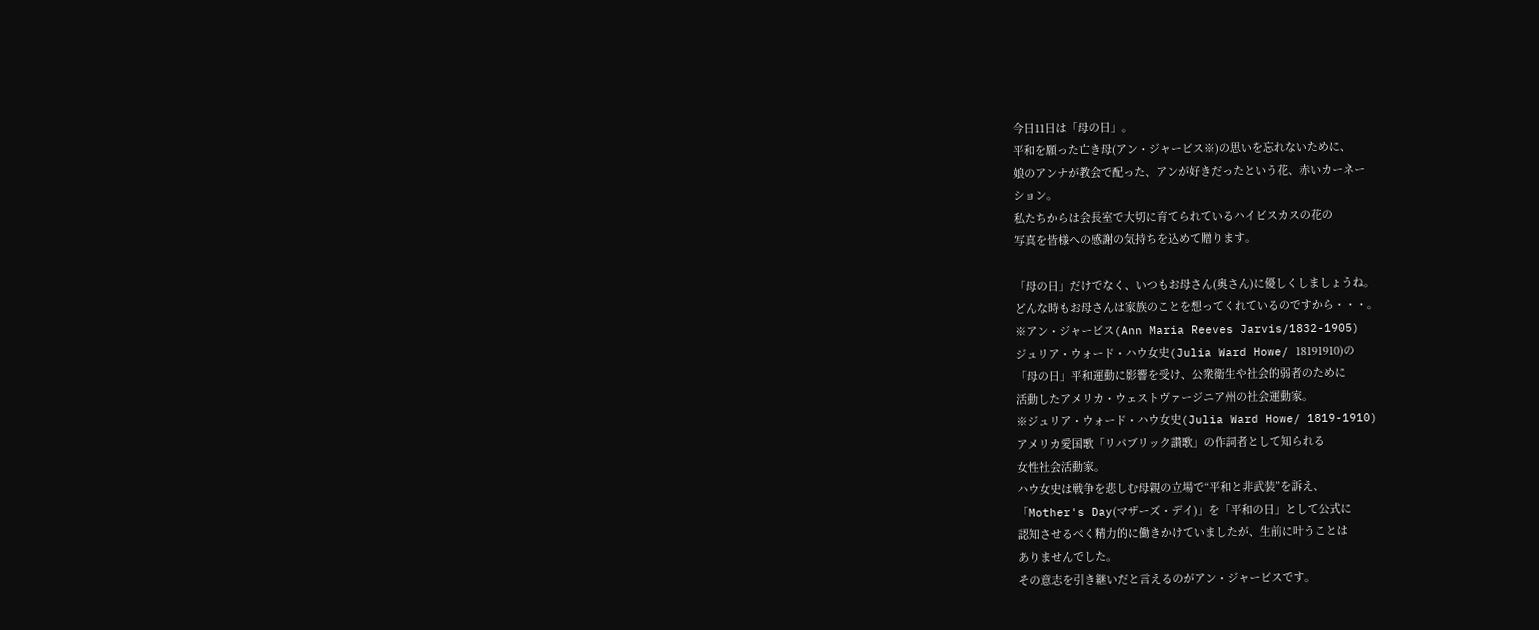今日11日は「母の日」。
平和を願った亡き母(アン・ジャービス※)の思いを忘れないために、
娘のアンナが教会で配った、アンが好きだったという花、赤いカーネー
ション。
私たちからは会長室で大切に育てられているハイビスカスの花の
写真を皆様への感謝の気持ちを込めて贈ります。

「母の日」だけでなく、いつもお母さん(奥さん)に優しくしましょうね。
どんな時もお母さんは家族のことを想ってくれているのですから・・・。
※アン・ジャービス(Ann Maria Reeves Jarvis/1832-1905)
ジュリア・ウォード・ハウ女史(Julia Ward Howe/ 18191910)の
「母の日」平和運動に影響を受け、公衆衛生や社会的弱者のために
活動したアメリカ・ウェストヴァージニア州の社会運動家。
※ジュリア・ウォード・ハウ女史(Julia Ward Howe/ 1819-1910)
アメリカ愛国歌「リパブリック讃歌」の作詞者として知られる
女性社会活動家。
ハウ女史は戦争を悲しむ母親の立場で“平和と非武装”を訴え、
「Mother's Day(マザーズ・デイ)」を「平和の日」として公式に
認知させるべく精力的に働きかけていましたが、生前に叶うことは
ありませんでした。
その意志を引き継いだと言えるのがアン・ジャービスです。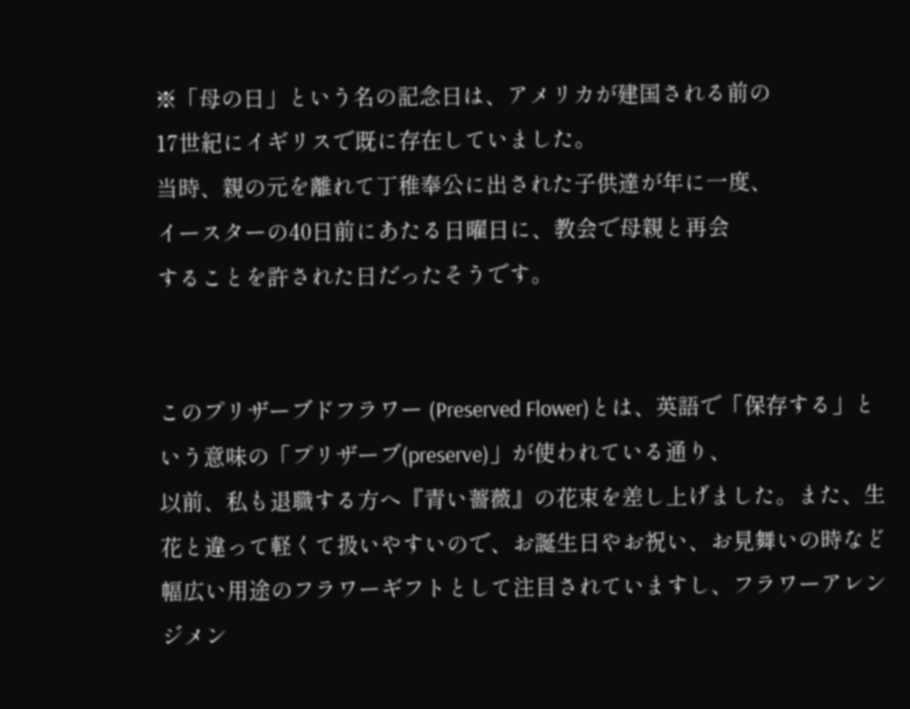※「母の日」という名の記念日は、アメリカが建国される前の
17世紀にイギリスで既に存在していました。
当時、親の元を離れて丁稚奉公に出された子供達が年に一度、
イースターの40日前にあたる日曜日に、教会で母親と再会
することを許された日だったそうです。


このプリザーブドフラワー (Preserved Flower)とは、英語で「保存する」という意味の「プリザーブ(preserve)」が使われている通り、
以前、私も退職する方へ『青い薔薇』の花束を差し上げました。また、生花と違って軽くて扱いやすいので、お誕生日やお祝い、お見舞いの時など幅広い用途のフラワーギフトとして注目されていますし、フラワーアレンジメン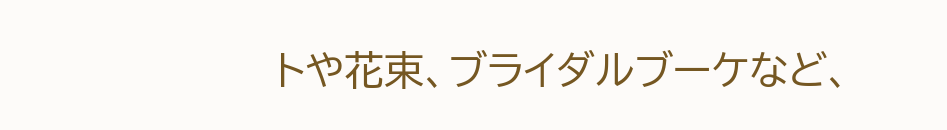トや花束、ブライダルブーケなど、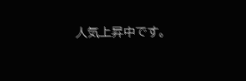人気上昇中です。